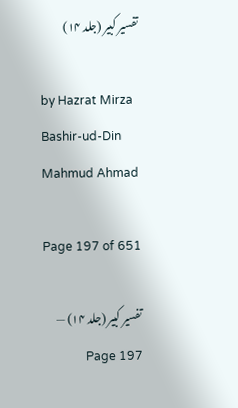تفسیر کبیر (جلد ۱۴)

by Hazrat Mirza Bashir-ud-Din Mahmud Ahmad

Page 197 of 651

تفسیر کبیر (جلد ۱۴) — Page 197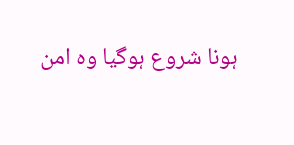ہونا شروع ہوگیا وہ امن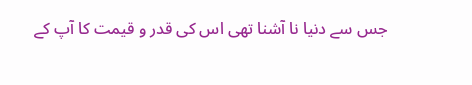جس سے دنیا نا آشنا تھی اس کی قدر و قیمت کا آپ کے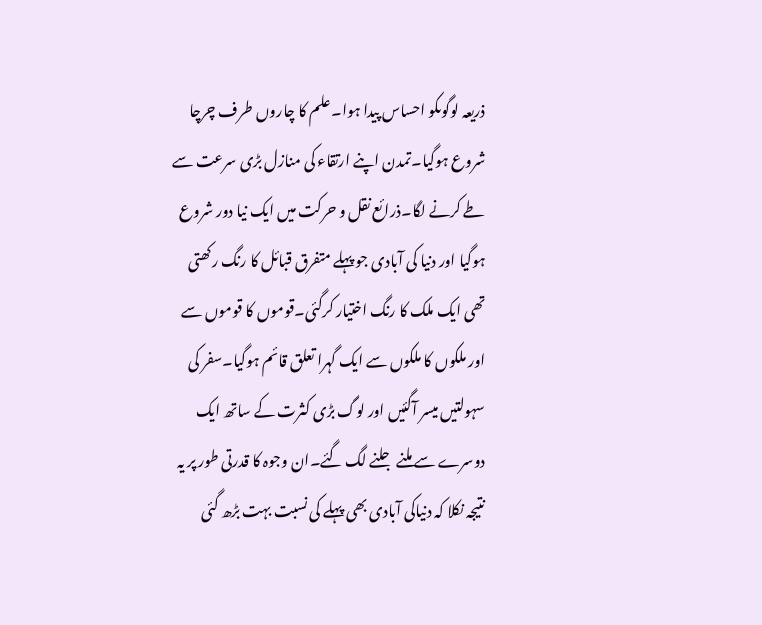ذریعہ لوگوںکو احساس پیدا ہوا۔علم کا چاروں طرف چرچا شروع ہوگیا۔تمدن اپنے ارتقاء کی منازل بڑی سرعت سے طے کرنے لگا۔ذرائع نقل و حرکت میں ایک نیا دور شروع ہوگیا اور دنیا کی آبادی جو پہلے متفرق قبائل کا رنگ رکھتی تھی ایک ملک کا رنگ اختیار کرگئی۔قوموں کا قوموں سے اور ملکوں کا ملکوں سے ایک گہرا تعلق قائم ہوگیا۔سفر کی سہولتیں میسر آگئیں اور لوگ بڑی کثرت کے ساتھ ایک دوسرے سے ملنے جلنے لگ گئے۔ان وجوہ کا قدرتی طور پر یہ نتیجہ نکلا کہ دنیاکی آبادی بھی پہلے کی نسبت بہت بڑھ گئی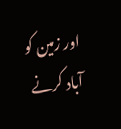اور زمین کو آباد کرنے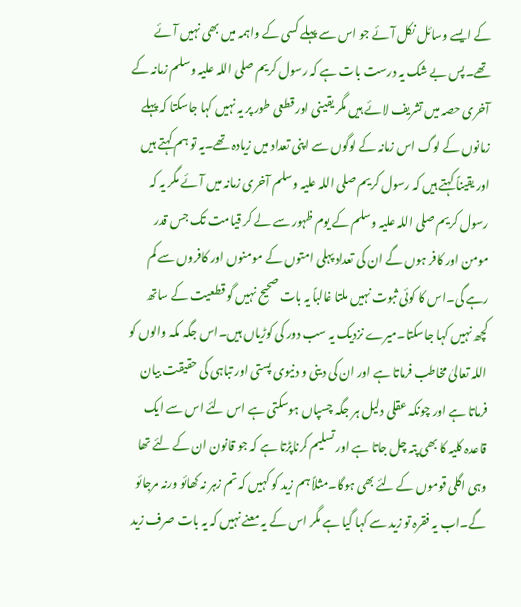کے ایسے وسائل نکل آئے جو اس سے پہلے کسی کے واہمہ میں بھی نہیں آئے تھے۔پس بے شک یہ درست بات ہے کہ رسول کریم صلی اللہ علیہ وسلم زمانہ کے آخری حصہ میں تشریف لائے ہیں مگر یقینی اور قطعی طور پر یہ نہیں کہا جاسکتا کہ پہلے زمانوں کے لوگ اس زمانہ کے لوگوں سے اپنی تعداد میں زیادہ تھے۔یہ تو ہم کہتے ہیں اور یقیناً کہتے ہیں کہ رسول کریم صلی اللہ علیہ وسلم آخری زمانہ میں آئے مگر یہ کہ رسول کریم صلی اللہ علیہ وسلم کے یوم ظہور سے لے کر قیامت تک جس قدر مومن اور کافر ہوں گے ان کی تعداد پہلی امتوں کے مومنوں اور کافروں سے کم رہے گی۔اس کا کوئی ثبوت نہیں ملتا غالباً یہ بات صحیح نہیں گو قطعیت کے ساتھ کچھ نہیں کہا جاسکتا۔میرے نزدیک یہ سب دور کی کوڑیاں ہیں۔اس جگہ مکہ والوں کو اللہ تعالیٰ مخاطب فرماتا ہے اور ان کی دینی و دنیوی پستی اور تباہی کی حقیقت بیان فرماتا ہے اور چونکہ عقلی دلیل ہر جگہ چسپاں ہوسکتی ہے اس لئے اس سے ایک قاعدہ کلیہ کا بھی پتہ چل جاتا ہے اور تسلیم کرناپڑتا ہے کہ جو قانون ان کے لئے تھا وہی اگلی قوموں کے لئے بھی ہوگا۔مثلاً ہم زید کو کہیں کہ تم زہر نہ کھائو ورنہ مرجائو گے۔اب یہ فقرہ تو زید سے کہا گیا ہے مگر اس کے یہ معنے نہیں کہ یہ بات صرف زید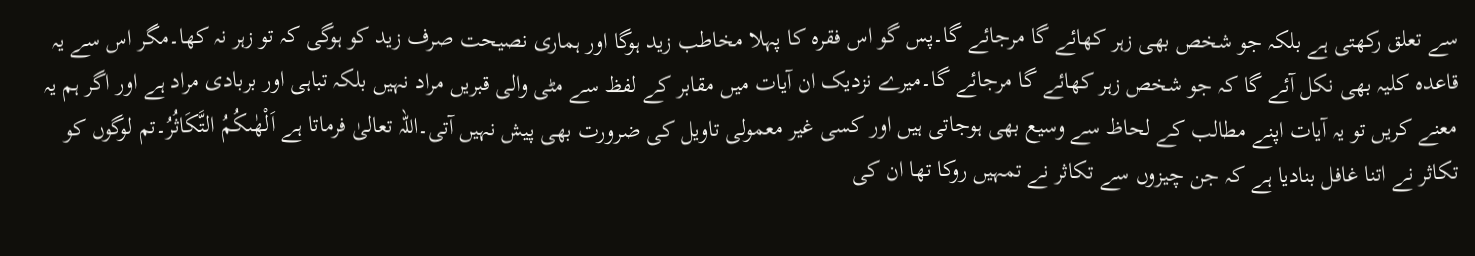سے تعلق رکھتی ہے بلکہ جو شخص بھی زہر کھائے گا مرجائے گا۔پس گو اس فقرہ کا پہلا مخاطب زید ہوگا اور ہماری نصیحت صرف زید کو ہوگی کہ تو زہر نہ کھا۔مگر اس سے یہ قاعدہ کلیہ بھی نکل آئے گا کہ جو شخص زہر کھائے گا مرجائے گا۔میرے نزدیک ان آیات میں مقابر کے لفظ سے مٹی والی قبریں مراد نہیں بلکہ تباہی اور بربادی مراد ہے اور اگر ہم یہ معنے کریں تو یہ آیات اپنے مطالب کے لحاظ سے وسیع بھی ہوجاتی ہیں اور کسی غیر معمولی تاویل کی ضرورت بھی پیش نہیں آتی۔اللہ تعالیٰ فرماتا ہے اَلْهٰىكُمُ التَّكَاثُرُ۔تم لوگوں کو تکاثر نے اتنا غافل بنادیا ہے کہ جن چیزوں سے تکاثر نے تمہیں روکا تھا ان کی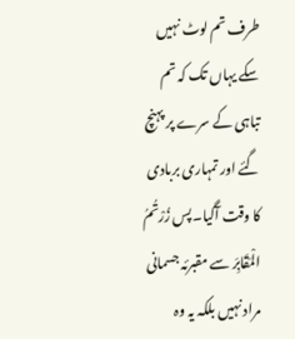طرف تم لوٹ نہیں سکے یہاں تک کہ تم تباہی کے سرے پر پہنچ گئے اور تمہاری بربادی کا وقت آگیا۔پس زُرْتُمُ الْمَقَابِرَ سے مقبرئہ جسمانی مراد نہیں بلکہ یہ وہ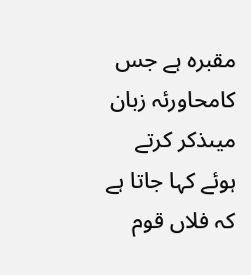مقبرہ ہے جس کامحاورئہ زبان میںذکر کرتے ہوئے کہا جاتا ہے کہ فلاں قوم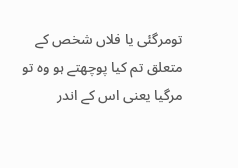تومرگئی یا فلاں شخص کے متعلق تم کیا پوچھتے ہو وہ تو مرگیا یعنی اس کے اندر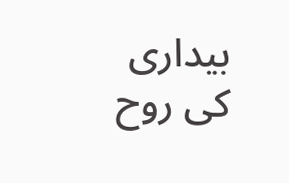بیداری کی روح